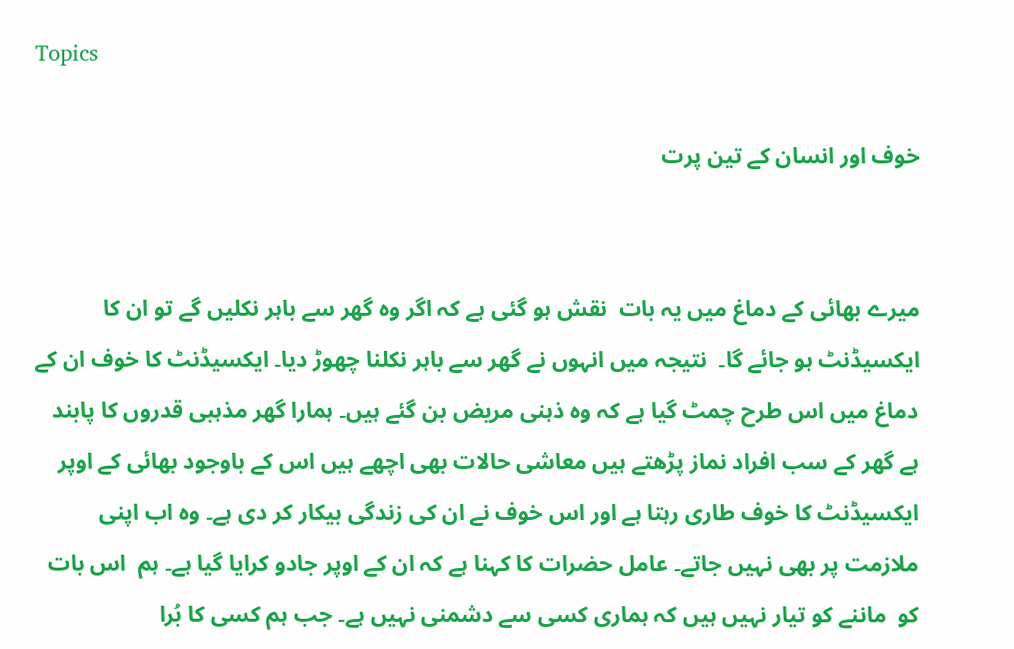Topics

خوف اور انسان کے تین پرت


میرے بھائی کے دماغ میں یہ بات  نقش ہو گئی ہے کہ اگر وہ گھر سے باہر نکلیں گے تو ان کا ایکسیڈنٹ ہو جائے گا۔  نتیجہ میں انہوں نے گھر سے باہر نکلنا چھوڑ دیا۔ ایکسیڈنٹ کا خوف ان کے دماغ میں اس طرح چمٹ گیا ہے کہ وہ ذہنی مریض بن گئے ہیں۔ ہمارا گھر مذہبی قدروں کا پابند ہے گھر کے سب افراد نماز پڑھتے ہیں معاشی حالات بھی اچھے ہیں اس کے باوجود بھائی کے اوپر ایکسیڈنٹ کا خوف طاری رہتا ہے اور اس خوف نے ان کی زندگی بیکار کر دی ہے۔ وہ اب اپنی ملازمت پر بھی نہیں جاتے۔ عامل حضرات کا کہنا ہے کہ ان کے اوپر جادو کرایا گیا ہے۔ ہم  اس بات کو  ماننے کو تیار نہیں ہیں کہ ہماری کسی سے دشمنی نہیں ہے۔ جب ہم کسی کا بُرا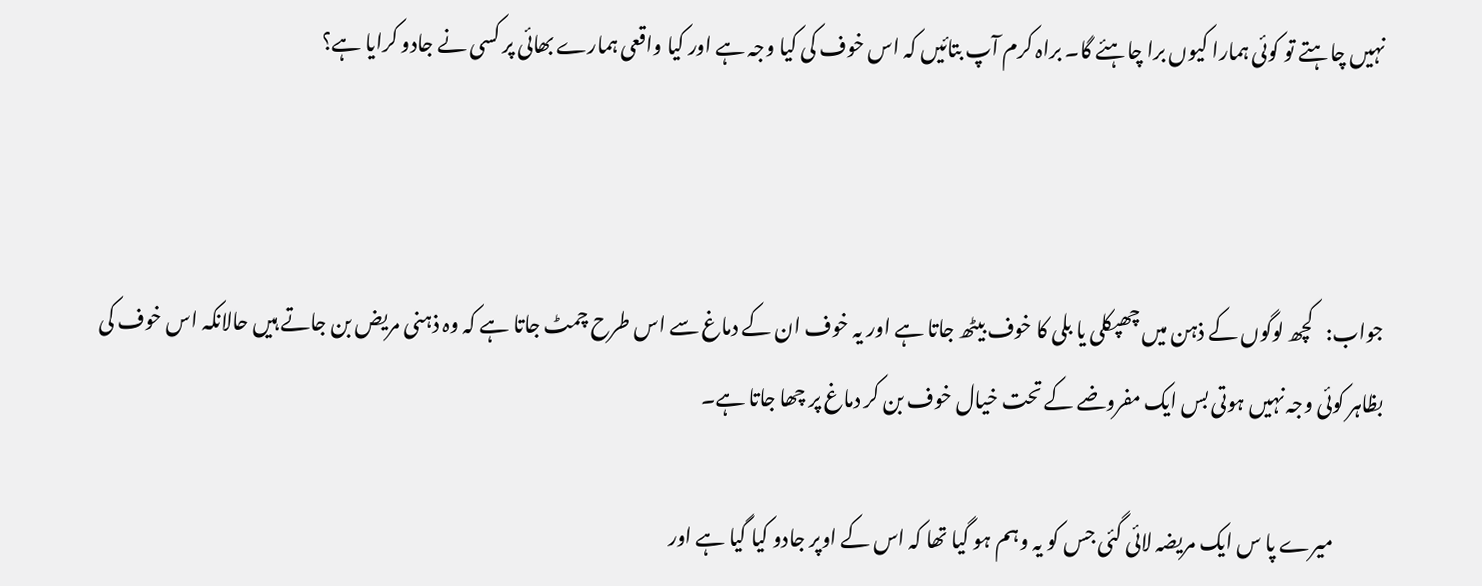نہیں چاہتے تو کوئی ہمارا کیوں برا چاہئے گا۔ براہ کرم آپ بتائیں کہ اس خوف کی کیا وجہ ہے اور کیا واقعی ہمارے بھائی پر کسی نے جادو کرایا ہے؟



جواب:   کچھ لوگوں کے ذہن میں چھپکلی یا بلی کا خوف بیٹھ جاتا ہے اور یہ خوف ان کے دماغ سے اس طرح چمٹ جاتا ہے کہ وہ ذہنی مریض بن جاتے ہیں حالانکہ اس خوف کی بظاہر کوئی وجہ نہیں ہوتی بس ایک مفروضے کے تحت خیال خوف بن کر دماغ پر چھا جاتا ہے۔

            میرے پا س ایک مریضہ لائی گئی جس کو یہ وہم ہو گیا تھا کہ اس کے اوپر جادو کیا گیا ہے اور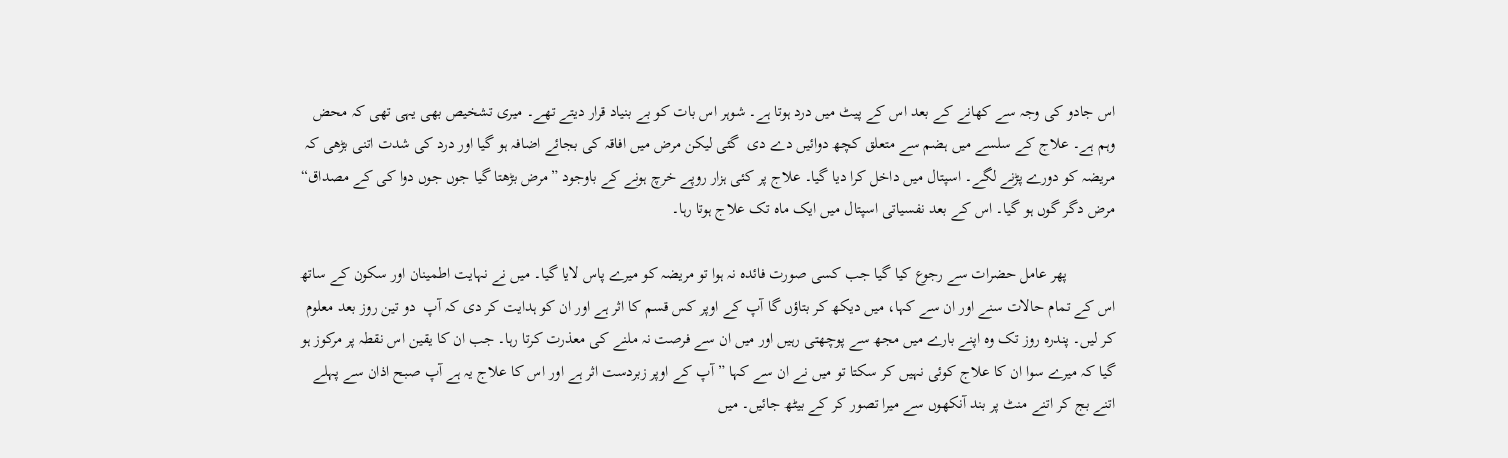اس جادو کی وجہ سے کھانے کے بعد اس کے پیٹ میں درد ہوتا ہے۔ شوہر اس بات کو بے بنیاد قرار دیتے تھے۔ میری تشخیص بھی یہی تھی کہ محض وہم ہے۔ علاج کے سلسے میں ہضم سے متعلق کچھ دوائیں دے دی  گئی لیکن مرض میں افاقہ کی بجائے اضافہ ہو گیا اور درد کی شدت اتنی بڑھی کہ مریضہ کو دورے پڑنے لگے۔ اسپتال میں داخل کرا دیا گیا۔ علاج پر کئی ہزار روپے خرچ ہونے کے باوجود ”مرض بڑھتا گیا جوں جوں دوا کی کے مصداق“ مرض دگر گوں ہو گیا۔ اس کے بعد نفسیاتی اسپتال میں ایک ماہ تک علاج ہوتا رہا۔

            پھر عامل حضرات سے رجوع کیا گیا جب کسی صورت فائدہ نہ ہوا تو مریضہ کو میرے پاس لایا گیا۔ میں نے نہایت اطمینان اور سکون کے ساتھ اس کے تمام حالات سنے اور ان سے کہا، میں دیکھ کر بتاؤں گا آپ کے اوپر کس قسم کا اثر ہے اور ان کو ہدایت کر دی کہ آپ  دو تین روز بعد معلوم کر لیں۔ پندرہ روز تک وہ اپنے بارے میں مجھ سے پوچھتی رہیں اور میں ان سے فرصت نہ ملنے کی معذرت کرتا رہا۔ جب ان کا یقین اس نقطہ پر مرکوز ہو گیا کہ میرے سوا ان کا علاج کوئی نہیں کر سکتا تو میں نے ان سے کہا ” آپ کے اوپر زبردست اثر ہے اور اس کا علاج یہ ہے آپ صبح اذان سے پہلے اتنے بج کر اتنے منٹ پر بند آنکھوں سے میرا تصور کر کے بیٹھ جائیں۔ میں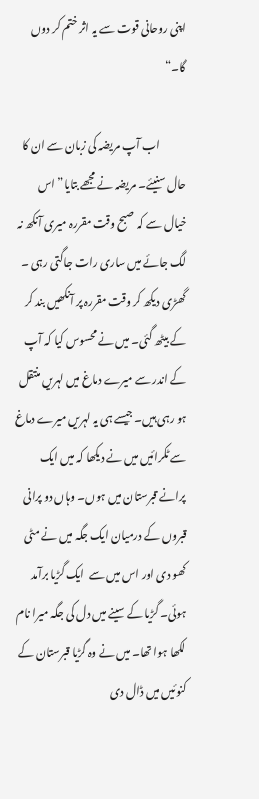اپنی روحانی قوت سے یہ اثر ختم کر دوں گا۔“

            اب آپ مریضہ کی زبان سے ان کا حال سنیئے۔ مریضہ نے مجھے بتایا” اس خیال سے کہ صبح وقت مقررہ میری آنکھ نہ لگ جائے میں ساری رات جاگتی رہی ۔ گھڑی دیکھ کر وقت مقررہ پر آنکھیں بند کر کے بیٹھ گئی۔ میں نے محسوس کیا کہ آپ کے اندر سے میرے دماغ میں لہریں منتقل ہو رہی ہیں۔ جیسے ہی یہ لہریں میرے دماغ سے ٹکرائیں میں نے دیکھا کہ میں ایک پرانے قبرستان میں ہوں۔ وہاں دو پرانی قبروں کے درمیان ایک جگہ میں نے مٹی کھو دی اور اس میں سے  ایک گڑیا برآمد ہوئی۔ گڑیا کے سینے میں دل کی جگہ میرا نام لکھا ہوا تھا۔ میں نے وہ گڑیا قبرستان کے کنوئیں میں ڈال دی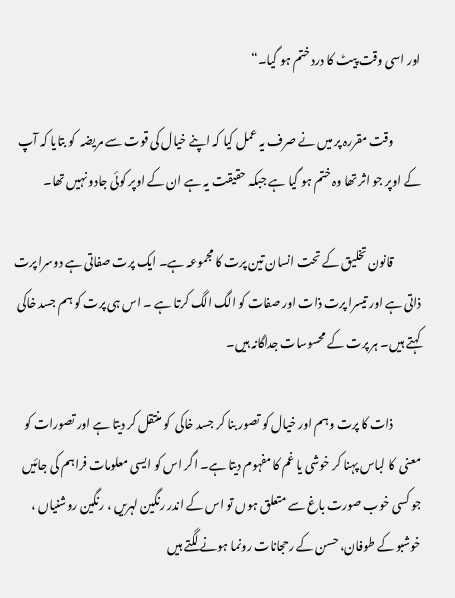اور اسی وقت پیٹ کا درد ختم ہو گیا۔“

            وقت مقررہ پر میں نے صرف یہ عمل کیا کہ اپنے خیال کی قوت سے مریضہ  کو بتایا کہ آپ کے اوپر جو اثر تھا وہ ختم ہو گیا ہے جبکہ حقیقت یہ ہے ان کے اوپر کوئی جادو نہیں تھا۔

            قانون تخلیق کے تحت انسان تین پرت کا مجموعہ ہے۔ ایک پرت صفاتی ہے دوسرا پرت ذاتی ہے اور تیسرا پرت ذات اور صفات کو الگ الگ کرتا ہے ۔ اس ہی پرت کو ہم جسد خاکی کہتے ہیں۔ ہر پرت کے محسوسات جداگانہ ہیں۔

            ذات کا پرت وہم اور خیال کو تصور بنا کر جسد خاکی  کو منتقل کر دیتا ہے اور تصورات کو معنی  کا لباس پہنا کر خوشی یا غم کا مفہوم دیتا ہے۔ اگر اس کو ایسی معلومات فراہم کی جائیں جو کسی خوب صورت باغ سے متعلق ہوں تو اس کے اندر رنگین لہریں ، رنگین روشنیاں ، خوشبو کے طوفان، حسن کے رحجانات رونما ہونے لگتے ہیں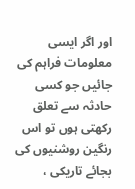اور اگر ایسی معلومات فراہم کی جائیں جو کسی حادثہ سے تعلق رکھتی ہوں تو اس رنگین روشنیوں کی بجائے تاریکی ،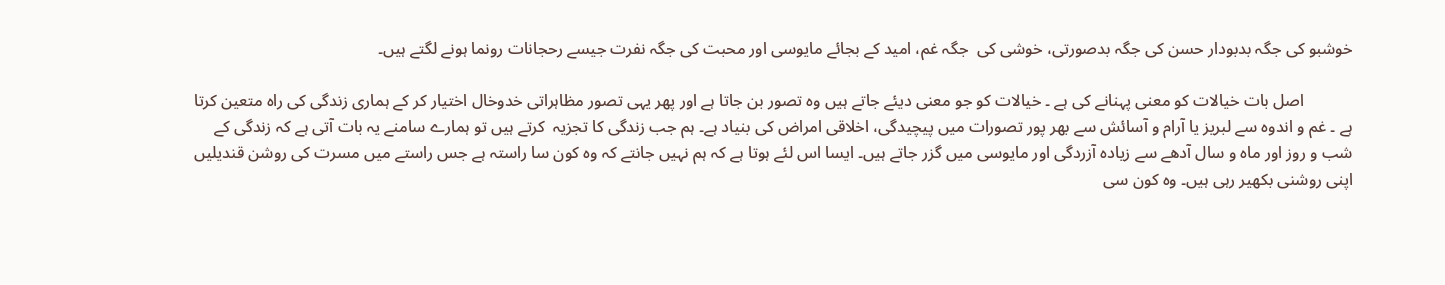خوشبو کی جگہ بدبودار حسن کی جگہ بدصورتی، خوشی کی  جگہ غم، امید کے بجائے مایوسی اور محبت کی جگہ نفرت جیسے رحجانات رونما ہونے لگتے ہیں۔

            اصل بات خیالات کو معنی پہنانے کی ہے ۔ خیالات کو جو معنی دیئے جاتے ہیں وہ تصور بن جاتا ہے اور پھر یہی تصور مظاہراتی خدوخال اختیار کر کے ہماری زندگی کی راہ متعین کرتا ہے ۔ غم و اندوہ سے لبریز یا آرام و آسائش سے بھر پور تصورات میں پیچیدگی، اخلاقی امراض کی بنیاد ہے۔ ہم جب زندگی کا تجزیہ  کرتے ہیں تو ہمارے سامنے یہ بات آتی ہے کہ زندگی کے شب و روز اور ماہ و سال آدھے سے زیادہ آزردگی اور مایوسی میں گزر جاتے ہیں۔ ایسا اس لئے ہوتا ہے کہ ہم نہیں جانتے کہ وہ کون سا راستہ ہے جس راستے میں مسرت کی روشن قندیلیں اپنی روشنی بکھیر رہی ہیں۔ وہ کون سی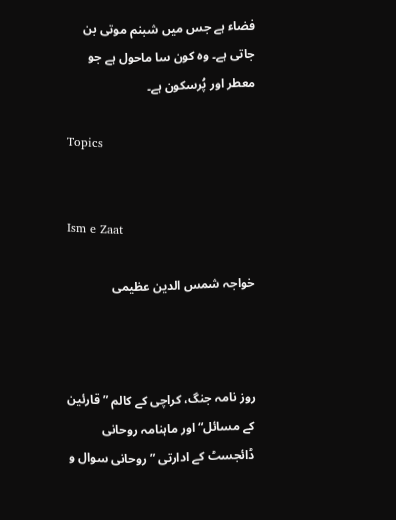فضاء ہے جس میں شبنم موتی بن جاتی ہے۔ وہ کون سا ماحول ہے جو معطر اور پُرسکون ہے۔

Topics


Ism e Zaat

خواجہ شمس الدین عظیمی



روز نامہ جنگ، کراچی کے کالم ” قارئین کے مسائل“ اور ماہنامہ روحانی ڈائجسٹ کے ادارتی ” روحانی سوال و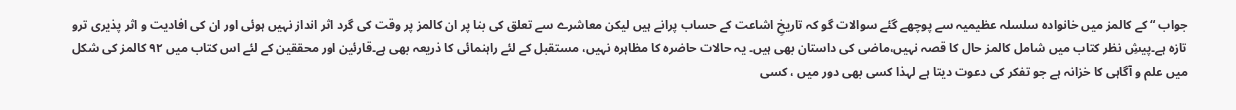جواب “ کے کالمز میں خانوادہ سلسلہ عظیمیہ سے پوچھے گئے سوالات گو کہ تاریخِ اشاعت کے حساب پرانے ہیں لیکن معاشرے سے تعلق کی بنا پر ان کالمز پر وقت کی گرد اثر انداز نہیں ہوئی اور ان کی افادیت و اثر پذیری ترو تازہ ہے۔پیشِ نظر کتاب میں شامل کالمز حال کا قصہ نہیں،ماضی کی داستان بھی ہیں۔ یہ حالات حاضرہ کا مظاہرہ نہیں، مستقبل کے لئے راہنمائی کا ذریعہ بھی ہے۔قارئین اور محققین کے لئے اس کتاب میں ۹۲ کالمز کی شکل میں علم و آگاہی کا خزانہ ہے جو تفکر کی دعوت دیتا ہے لہذا کسی بھی دور میں ، کسی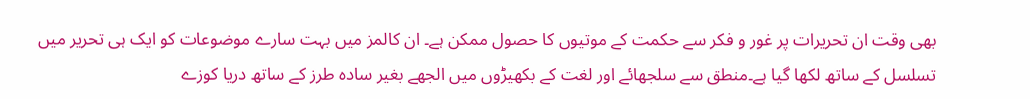بھی وقت ان تحریرات پر غور و فکر سے حکمت کے موتیوں کا حصول ممکن ہے۔ ان کالمز میں بہت سارے موضوعات کو ایک ہی تحریر میں تسلسل کے ساتھ لکھا گیا ہے۔منطق سے سلجھائے اور لغت کے بکھیڑوں میں الجھے بغیر سادہ طرز کے ساتھ دریا کوزے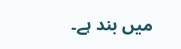میں بند ہے۔